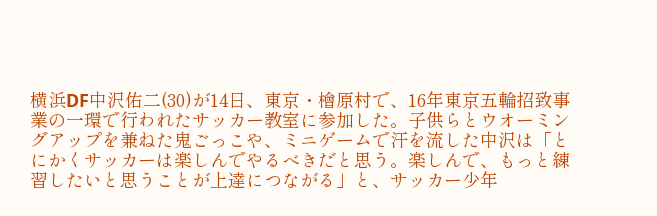横浜DF中沢佑二(30)が14日、東京・檜原村で、16年東京五輪招致事業の一環で行われたサッカー教室に参加した。子供らとウオーミングアップを兼ねた鬼ごっこや、ミニゲームで汗を流した中沢は「とにかくサッカーは楽しんでやるべきだと思う。楽しんで、もっと練習したいと思うことが上達につながる」と、サッカー少年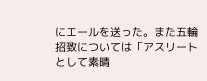にエールを送った。また五輪招致については「アスリートとして素晴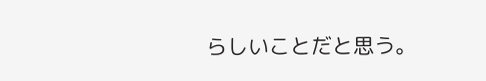らしいことだと思う。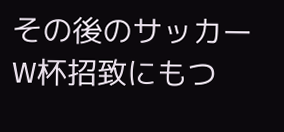その後のサッカーW杯招致にもつ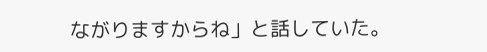ながりますからね」と話していた。